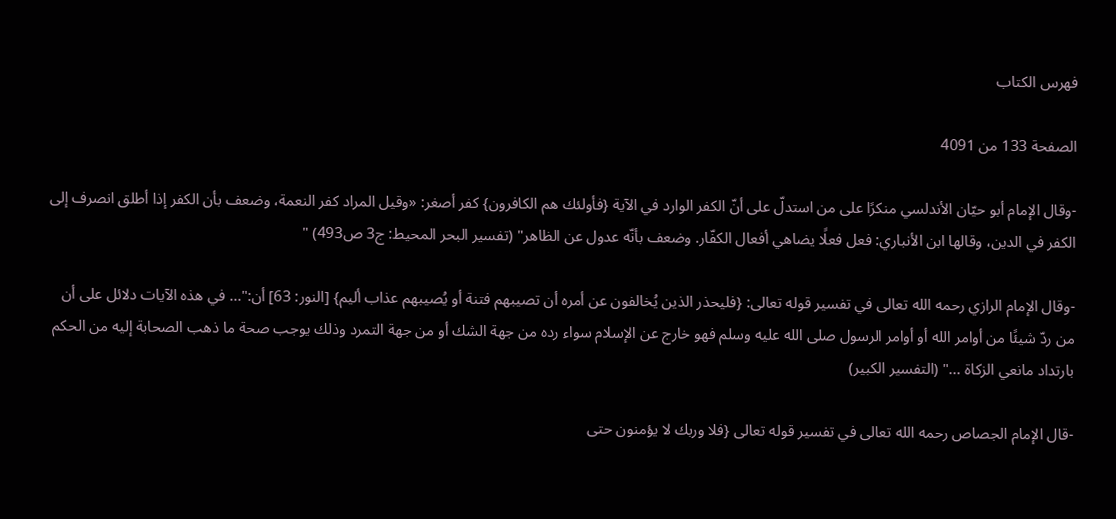فهرس الكتاب

الصفحة 133 من 4091

-وقال الإمام أبو حيّان الأندلسي منكرًا على من استدلّ على أنّ الكفر الوارد في الآية {فأولئك هم الكافرون} كفر أصغر: «وقيل المراد كفر النعمة، وضعف بأن الكفر إذا أطلق انصرف إلى الكفر في الدين، وقالها ابن الأنباري: فعل فعلًا يضاهي أفعال الكفّار. وضعف بأنّه عدول عن الظاهر" (تفسير البحر المحيط: ج3 ص493) "

-وقال الإمام الرازي رحمه الله تعالى في تفسير قوله تعالى: {فليحذر الذين يُخالفون عن أمره أن تصيبهم فتنة أو يُصيبهم عذاب أليم} [النور: 63] أن:"... في هذه الآيات دلائل على أن من ردّ شيئًا من أوامر الله أو أوامر الرسول صلى الله عليه وسلم فهو خارج عن الإسلام سواء رده من جهة الشك أو من جهة التمرد وذلك يوجب صحة ما ذهب الصحابة إليه من الحكم بارتداد مانعي الزكاة ..." (التفسير الكبير)

-قال الإمام الجصاص رحمه الله تعالى في تفسير قوله تعالى {فلا وربك لا يؤمنون حتى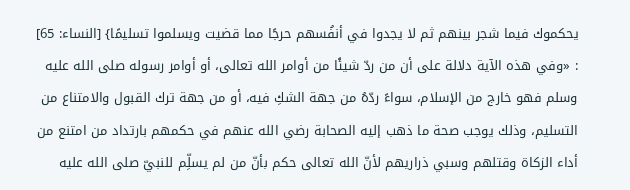يحكموك فيما شجر بينهم ثم لا يجدوا في أنفُسهم حرجًا مما قضيت ويسلموا تسليمًا} [النساء: 65] : «وفي هذه الآية دلالة على أن من ردّ شيئًا من أوامر الله تعالى، أو أوامر رسوله صلى الله عليه وسلم فهو خارج من الإسلام، سواءً ردّهُ من جهة الشكِ فيه، أو من جهة ترك القبول والامتناع من التسليم، وذلك يوجب صحة ما ذهب إليه الصحابة رضي الله عنهم في حكمهم بارتداد من امتنع من أداء الزكاة وقتلهم وسبي ذراريهم لأنّ الله تعالى حكم بأنّ من لم يسلِّم للنبيّ صلى الله عليه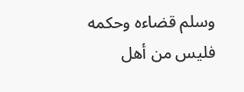وسلم قضاءه وحكمه فليس من أهل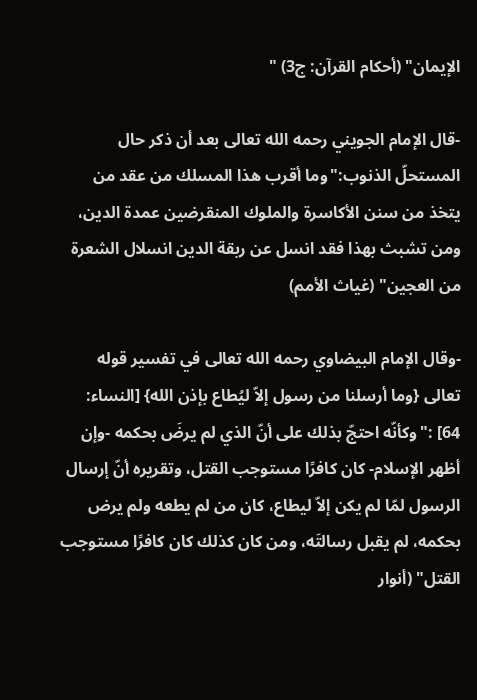الإيمان" (أحكام القرآن: ج3) "

-قال الإمام الجويني رحمه الله تعالى بعد أن ذكر حال المستحلّ الذنوب:"وما أقرب هذا المسلك من عقد من يتخذ من سنن الأكاسرة والملوك المنقرضين عمدة الدين، ومن تشبث بهذا فقد انسل عن ربقة الدين انسلال الشعرة من العجين" (غياث الأمم)

-وقال الإمام البيضاوي رحمه الله تعالى في تفسير قوله تعالى {وما أرسلنا من رسول إلاّ ليُطاع بإذن الله} [النساء: 64] :"وكأنّه احتجّ بذلك على أنّ الذي لم يرضَ بحكمه -وإن أظهر الإسلام- كان كافرًا مستوجب القتل، وتقريره أنّ إرسال الرسول لمّا لم يكن إلاّ ليطاع، كان من لم يطعه ولم يرض بحكمه، لم يقبل رسالتَه، ومن كان كذلك كان كافرًا مستوجب القتل" (أنوار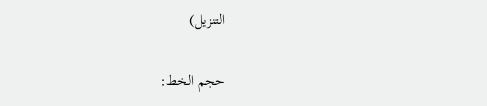التنزيل)

حجم الخط: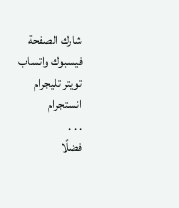شارك الصفحة
فيسبوك واتساب تويتر تليجرام انستجرام
. . .
فضلًا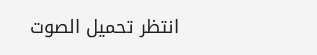انتظر تحميل الصوت